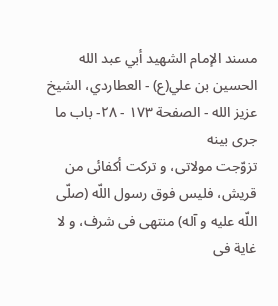مسند الإمام الشهيد أبي عبد الله الحسين بن علي(ع) - العطاردي، الشيخ عزيز الله - الصفحة ١٧٣ - ٢٨- باب ما جرى بينه
تزوّجت مولاتى، و تركت أكفائى من قريش، فليس فوق رسول اللّه (صلّى اللّه عليه و آله) منتهى فى شرف، و لا غاية فى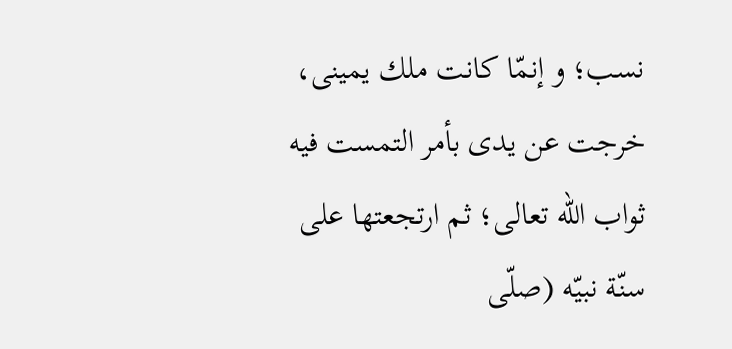نسب؛ و إنمّا كانت ملك يمينى، خرجت عن يدى بأمر التمست فيه ثواب اللّه تعالى؛ ثم ارتجعتها على سنّة نبيّه (صلّى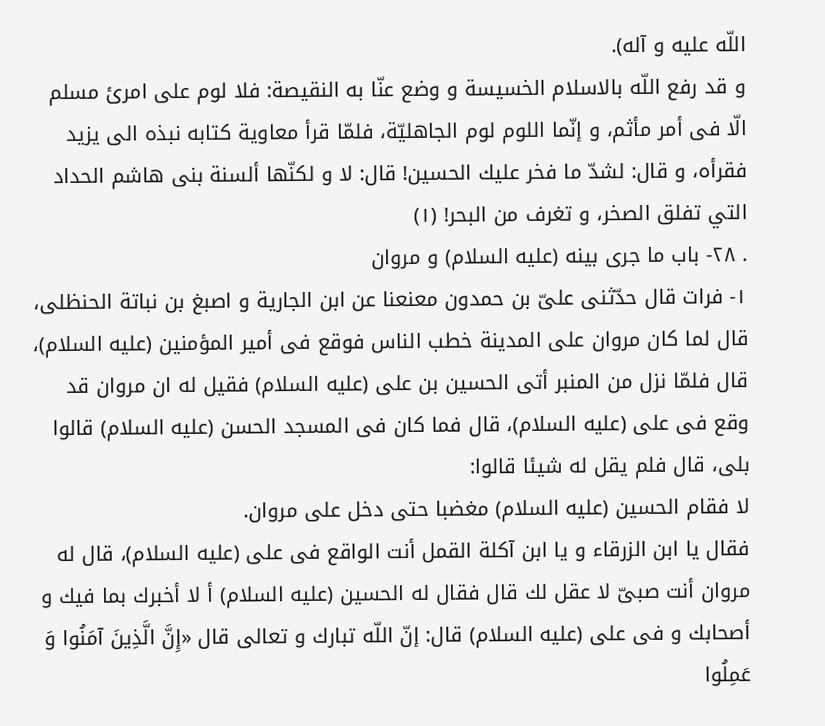اللّه عليه و آله).
و قد رفع اللّه بالاسلام الخسيسة و وضع عنّا به النقيصة: فلا لوم على امرئ مسلم الّا فى أمر مأثم، و إنّما اللوم لوم الجاهليّة، فلمّا قرأ معاوية كتابه نبذه الى يزيد فقرأه، و قال: لشدّ ما فخر عليك الحسين! قال: لا و لكنّها ألسنة بنى هاشم الحداد التي تفلق الصخر، و تغرف من البحر! (١)
. ٢٨- باب ما جرى بينه (عليه السلام) و مروان
١- فرات قال حدّثنى علىّ بن حمدون معنعنا عن ابن الجارية و اصبغ بن نباتة الحنظلى، قال لما كان مروان على المدينة خطب الناس فوقع فى أمير المؤمنين (عليه السلام)، قال فلمّا نزل من المنبر أتى الحسين بن على (عليه السلام) فقيل له ان مروان قد وقع فى على (عليه السلام)، قال فما كان فى المسجد الحسن (عليه السلام) قالوا بلى، قال فلم يقل له شيئا قالوا:
لا فقام الحسين (عليه السلام) مغضبا حتى دخل على مروان.
فقال يا ابن الزرقاء و يا ابن آكلة القمل أنت الواقع فى على (عليه السلام)، قال له مروان أنت صبىّ لا عقل لك قال فقال له الحسين (عليه السلام) أ لا أخبرك بما فيك و أصحابك و فى على (عليه السلام) قال: إنّ اللّه تبارك و تعالى قال «إِنَّ الَّذِينَ آمَنُوا وَ عَمِلُوا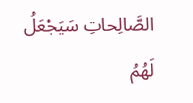الصَّالِحاتِ سَيَجْعَلُ لَهُمُ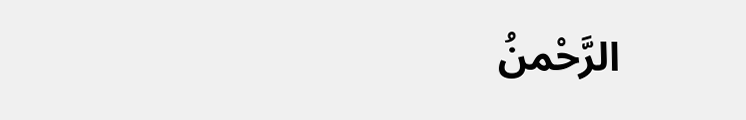الرَّحْمنُ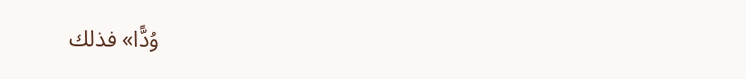وُدًّا» فذلك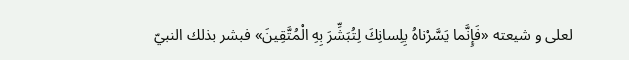لعلى و شيعته «فَإِنَّما يَسَّرْناهُ بِلِسانِكَ لِتُبَشِّرَ بِهِ الْمُتَّقِينَ» فبشر بذلك النبيّ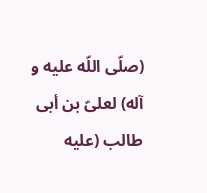(صلّى اللّه عليه و آله) لعلىّ بن أبى طالب (عليه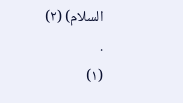السلام) (٢)
.
(١)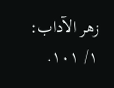زهر الآداب: ١/ ١٠١.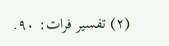(٢) تفسير فرات: ٩٠.